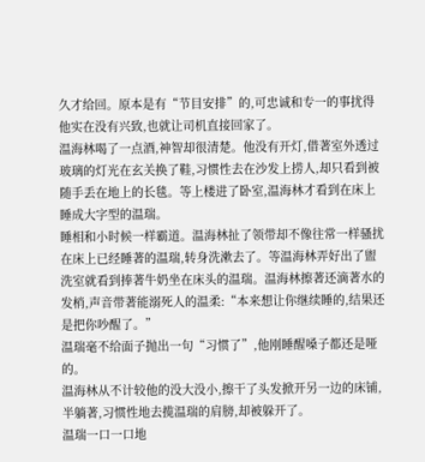久才给回。原本是有“节目安排”的,可忠诚和专一的事扰得他实在没有兴致,也就让司机直接回家了。
温海林喝了一点酒,神智却很清楚。他没有开灯,借著室外透过玻璃的灯光在玄关换了鞋,习惯性去在沙发上捞人,却只看到被随手丢在地上的长毯。等上楼进了卧室,温海林才看到在床上睡成大字型的温瑞。
睡相和小时候一样霸道。温海林扯了领带却不像往常一样骚扰在床上已经睡著的温瑞,转身洗漱去了。等温海林弄好出了盥洗室就看到捧著牛奶坐在床头的温瑞。温海林擦著还滴著水的发梢,声音带著能溺死人的温柔:“本来想让你继续睡的,结果还是把你吵醒了。”
温瑞毫不给面子抛出一句“习惯了”,他刚睡醒嗓子都还是哑的。
温海林从不计较他的没大没小,擦干了头发掀开另一边的床铺,半躺著,习惯性地去揽温瑞的肩膀,却被躲开了。
温瑞一口一口地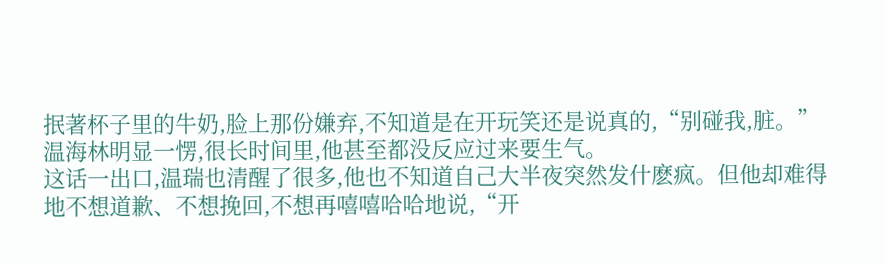抿著杯子里的牛奶,脸上那份嫌弃,不知道是在开玩笑还是说真的,“别碰我,脏。”
温海林明显一愣,很长时间里,他甚至都没反应过来要生气。
这话一出口,温瑞也清醒了很多,他也不知道自己大半夜突然发什麽疯。但他却难得地不想道歉、不想挽回,不想再嘻嘻哈哈地说,“开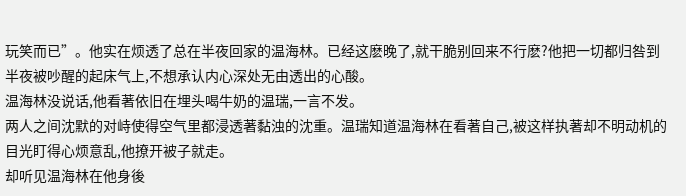玩笑而已”。他实在烦透了总在半夜回家的温海林。已经这麽晚了,就干脆别回来不行麽?他把一切都归咎到半夜被吵醒的起床气上,不想承认内心深处无由透出的心酸。
温海林没说话,他看著依旧在埋头喝牛奶的温瑞,一言不发。
两人之间沈默的对峙使得空气里都浸透著黏浊的沈重。温瑞知道温海林在看著自己,被这样执著却不明动机的目光盯得心烦意乱,他撩开被子就走。
却听见温海林在他身後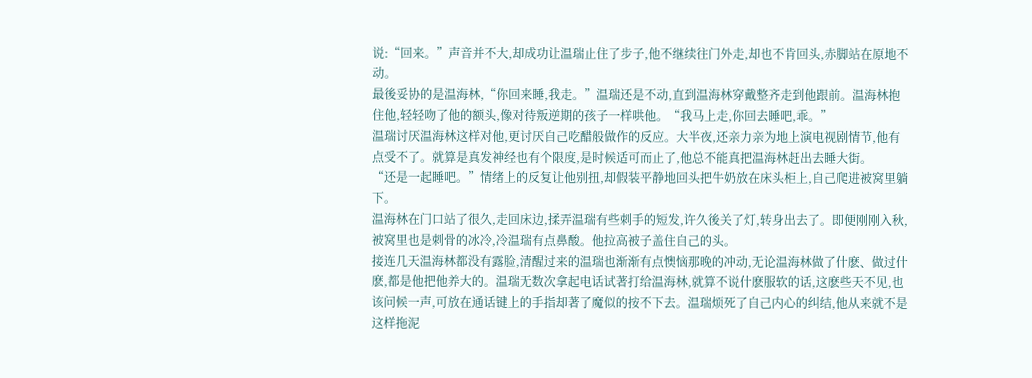说:“回来。”声音并不大,却成功让温瑞止住了步子,他不继续往门外走,却也不肯回头,赤脚站在原地不动。
最後妥协的是温海林,“你回来睡,我走。”温瑞还是不动,直到温海林穿戴整齐走到他跟前。温海林抱住他,轻轻吻了他的额头,像对待叛逆期的孩子一样哄他。“我马上走,你回去睡吧,乖。”
温瑞讨厌温海林这样对他,更讨厌自己吃醋般做作的反应。大半夜,还亲力亲为地上演电视剧情节,他有点受不了。就算是真发神经也有个限度,是时候适可而止了,他总不能真把温海林赶出去睡大街。
“还是一起睡吧。”情绪上的反复让他别扭,却假装平静地回头把牛奶放在床头柜上,自己爬进被窝里躺下。
温海林在门口站了很久,走回床边,揉弄温瑞有些刺手的短发,许久後关了灯,转身出去了。即便刚刚入秋,被窝里也是刺骨的冰冷,冷温瑞有点鼻酸。他拉高被子盖住自己的头。
接连几天温海林都没有露脸,清醒过来的温瑞也渐渐有点懊恼那晚的冲动,无论温海林做了什麽、做过什麽,都是他把他养大的。温瑞无数次拿起电话试著打给温海林,就算不说什麽服软的话,这麽些天不见,也该问候一声,可放在通话键上的手指却著了魔似的按不下去。温瑞烦死了自己内心的纠结,他从来就不是这样拖泥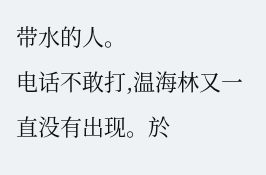带水的人。
电话不敢打,温海林又一直没有出现。於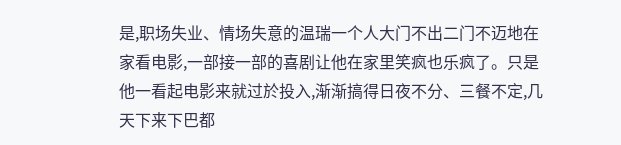是,职场失业、情场失意的温瑞一个人大门不出二门不迈地在家看电影,一部接一部的喜剧让他在家里笑疯也乐疯了。只是他一看起电影来就过於投入,渐渐搞得日夜不分、三餐不定,几天下来下巴都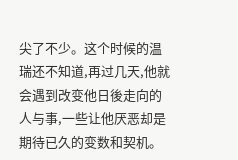尖了不少。这个时候的温瑞还不知道,再过几天,他就会遇到改变他日後走向的人与事,一些让他厌恶却是期待已久的变数和契机。